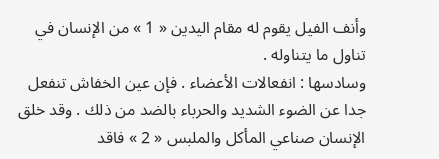وأنف الفيل يقوم له مقام اليدين « 1 » من الإنسان في تناول ما يتناوله .
وسادسها : انفعالات الأعضاء . فإن عين الخفاش تنفعل جدا عن الضوء الشديد والحرباء بالضد من ذلك . وقد خلق الإنسان صناعي المأكل والملبس « 2 » فاقد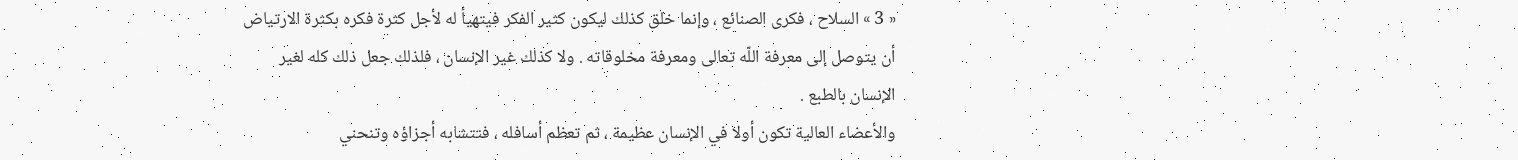« 3 » السلاح ، فكرى الصنائع ، وإنما خلق كذلك ليكون كثير الفكر فيتهيأ له لأجل كثرة فكره بكثرة الارتياض أن يتوصل إلى معرفة اللّه تعالى ومعرفة مخلوقاته . ولا كذلك غير الإنسان ، فلذلك جعل ذلك كله لغير الإنسان بالطبع .
والأعضاء العالية تكون أولا في الإنسان عظيمة ، ثم تعظم أسافله ، فتتشابه أجزاؤه وتنحني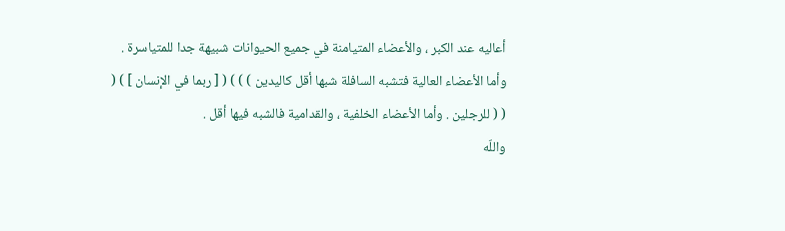أعاليه عند الكبر ، والأعضاء المتيامنة في جميع الحيوانات شبيهة جدا للمتياسرة .
وأما الأعضاء العالية فتشبه السافلة شبها أقل كاليدين ) ) ) ( [ ربما في الإنسان ] ) ( ( ( للرجلين . وأما الأعضاء الخلفية ، والقدامية فالشبه فيها أقل .
واللّه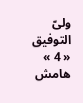ولىّ التوفيق « 4 »
هامش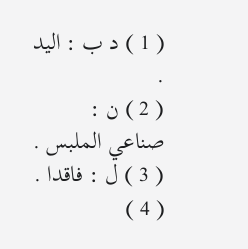( 1 ) د ب : اليد .
( 2 ) ن : صناعي الملبس .
( 3 ) ل : فاقدا .
( 4 )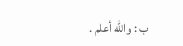ب : واللّه أعلم .